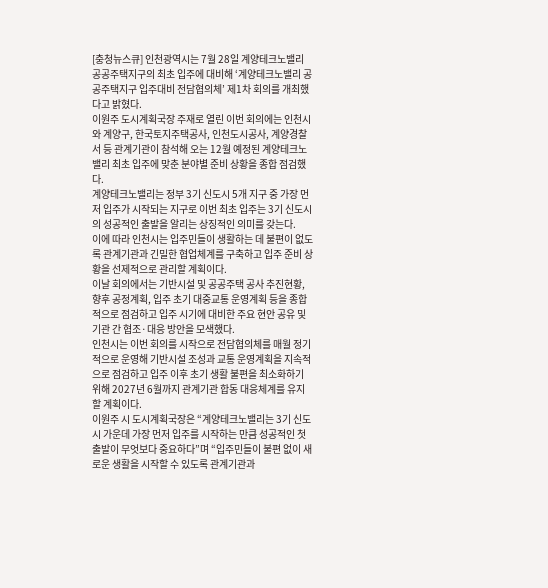[충청뉴스큐] 인천광역시는 7월 28일 계양테크노밸리 공공주택지구의 최초 입주에 대비해 ‘계양테크노밸리 공공주택지구 입주대비 전담협의체’ 제1차 회의를 개최했다고 밝혔다.
이원주 도시계획국장 주재로 열린 이번 회의에는 인천시와 계양구, 한국토지주택공사, 인천도시공사, 계양경찰서 등 관계기관이 참석해 오는 12월 예정된 계양테크노밸리 최초 입주에 맞춘 분야별 준비 상황을 종합 점검했다.
계양테크노밸리는 정부 3기 신도시 5개 지구 중 가장 먼저 입주가 시작되는 지구로 이번 최초 입주는 3기 신도시의 성공적인 출발을 알리는 상징적인 의미를 갖는다.
이에 따라 인천시는 입주민들이 생활하는 데 불편이 없도록 관계기관과 긴밀한 협업체계를 구축하고 입주 준비 상황을 선제적으로 관리할 계획이다.
이날 회의에서는 기반시설 및 공공주택 공사 추진현황, 향후 공정계획, 입주 초기 대중교통 운영계획 등을 종합적으로 점검하고 입주 시기에 대비한 주요 현안 공유 및 기관 간 협조·대응 방안을 모색했다.
인천시는 이번 회의를 시작으로 전담협의체를 매월 정기적으로 운영해 기반시설 조성과 교통 운영계획을 지속적으로 점검하고 입주 이후 초기 생활 불편을 최소화하기 위해 2027년 6월까지 관계기관 합동 대응체계를 유지할 계획이다.
이원주 시 도시계획국장은 “계양테크노밸리는 3기 신도시 가운데 가장 먼저 입주를 시작하는 만큼 성공적인 첫 출발이 무엇보다 중요하다”며 “입주민들이 불편 없이 새로운 생활을 시작할 수 있도록 관계기관과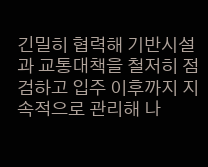긴밀히 협력해 기반시설과 교통대책을 철저히 점검하고 입주 이후까지 지속적으로 관리해 나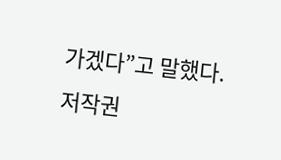가겠다”고 말했다.
저작권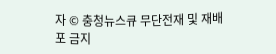자 © 충청뉴스큐 무단전재 및 재배포 금지